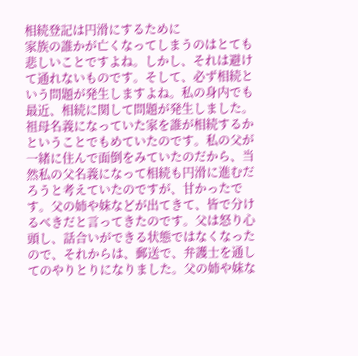相続登記は円滑にするために
家族の誰かが亡くなってしまうのはとても悲しいことですよね。しかし、それは避けて通れないものです。そして、必ず相続という問題が発生しますよね。私の身内でも最近、相続に関して問題が発生しました。祖母名義になっていた家を誰が相続するかということでもめていたのです。私の父が一緒に住んで面倒をみていたのだから、当然私の父名義になって相続も円滑に進むだろうと考えていたのですが、甘かったです。父の姉や妹などが出てきて、皆で分けるべきだと言ってきたのです。父は怒り心頭し、話合いができる状態ではなくなったので、それからは、郵送で、弁護士を通してのやりとりになりました。父の姉や妹な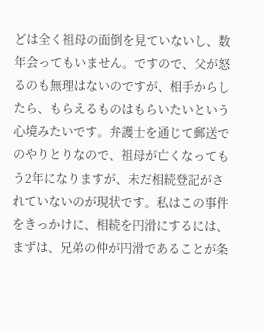どは全く祖母の面倒を見ていないし、数年会ってもいません。ですので、父が怒るのも無理はないのですが、相手からしたら、もらえるものはもらいたいという心境みたいです。弁護士を通じて郵送でのやりとりなので、祖母が亡くなってもう2年になりますが、未だ相続登記がされていないのが現状です。私はこの事件をきっかけに、相続を円滑にするには、まずは、兄弟の仲が円滑であることが条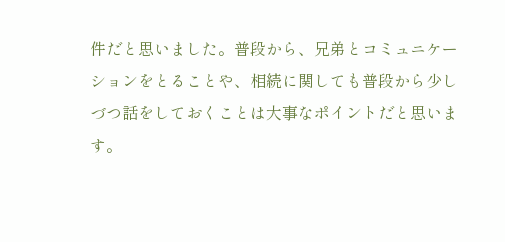件だと思いました。普段から、兄弟とコミュニケーションをとることや、相続に関しても普段から少しづつ話をしておくことは大事なポイントだと思います。